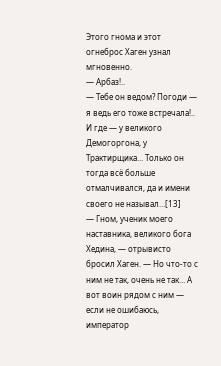Этого гнома и этот огнеброс Хаген узнал мгновенно.
— Арбаз!..
— Тебе он ведом? Погоди — я ведь его тоже встречала!.. И где — у великого Демогоргона, у Трактирщика… Только он тогда всё больше отмалчивался, да и имени своего не называл…[13]
— Гном, ученик моего наставника, великого бога Хедина, — отрывисто бросил Хаген. — Но что-то с ним не так, очень не так… А вот воин рядом с ним — если не ошибаюсь, император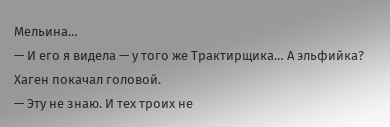Мельина…
— И его я видела — у того же Трактирщика… А эльфийка?
Хаген покачал головой.
— Эту не знаю. И тех троих не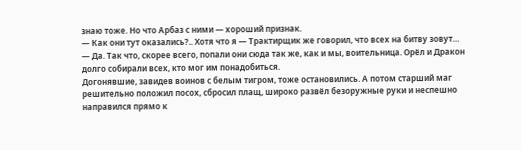знаю тоже. Но что Арбаз с ними — хороший признак.
— Как они тут оказались?.. Хотя что я — Трактирщик же говорил, что всех на битву зовут…
— Да. Так что, скорее всего, попали они сюда так же, как и мы, воительница. Орёл и Дракон долго собирали всех, кто мог им понадобиться.
Догонявшие, завидев воинов с белым тигром, тоже остановились. А потом старший маг решительно положил посох, сбросил плащ, широко развёл безоружные руки и неспешно направился прямо к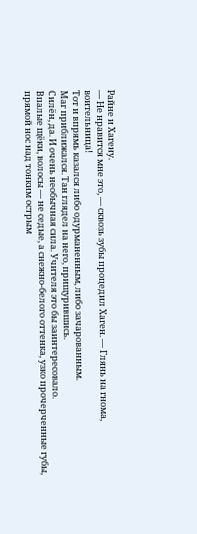Райне и Хагену.
— Не нравится мне это, — сквозь зубы процедил Хаген. — Глянь на гнома, воительница!
Тот и впрямь казался либо одурманенным, либо зачарованным.
Маг приближался. Тан глядел на него, прищурившись.
Силён, да. И очень необычная сила. Учителя это бы заинтересовало.
Впалые щёки, волосы — не седые, а снежно-белого оттенка, узко прочерченные губы, прямой нос над тонким острым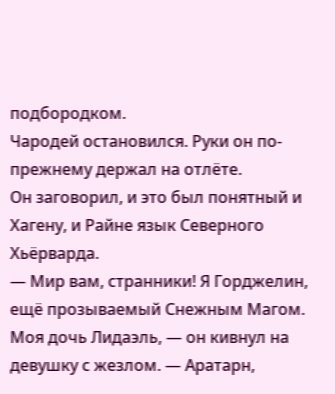подбородком.
Чародей остановился. Руки он по-прежнему держал на отлёте.
Он заговорил, и это был понятный и Хагену, и Райне язык Северного Хьёрварда.
— Мир вам, странники! Я Горджелин, ещё прозываемый Снежным Магом. Моя дочь Лидаэль, — он кивнул на девушку с жезлом. — Аратарн,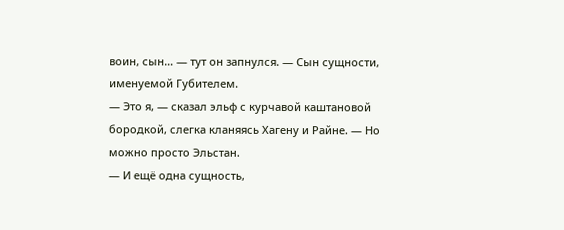воин, сын… — тут он запнулся. — Сын сущности, именуемой Губителем.
— Это я, — сказал эльф с курчавой каштановой бородкой, слегка кланяясь Хагену и Райне. — Но можно просто Эльстан.
— И ещё одна сущность,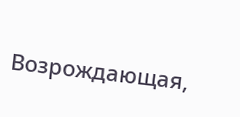Возрождающая,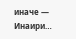иначе — Инаири…